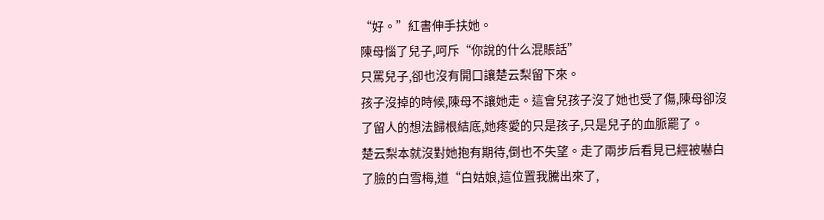“好。”紅書伸手扶她。
陳母惱了兒子,呵斥“你說的什么混賬話”
只罵兒子,卻也沒有開口讓楚云梨留下來。
孩子沒掉的時候,陳母不讓她走。這會兒孩子沒了她也受了傷,陳母卻沒了留人的想法歸根結底,她疼愛的只是孩子,只是兒子的血脈罷了。
楚云梨本就沒對她抱有期待,倒也不失望。走了兩步后看見已經被嚇白了臉的白雪梅,道“白姑娘,這位置我騰出來了,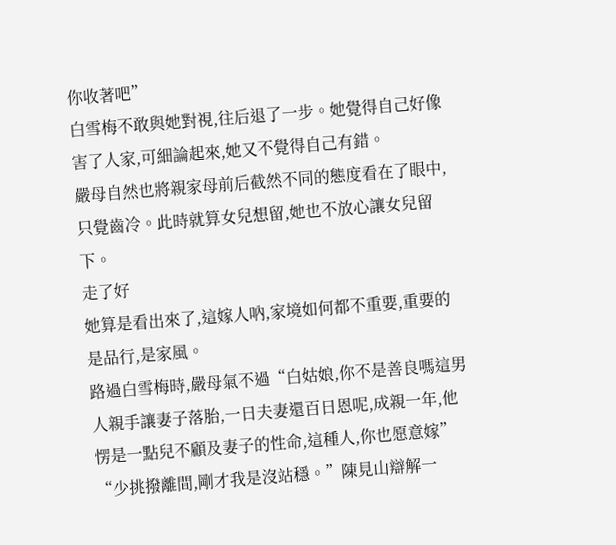你收著吧”
白雪梅不敢與她對視,往后退了一步。她覺得自己好像害了人家,可細論起來,她又不覺得自己有錯。
嚴母自然也將親家母前后截然不同的態度看在了眼中,只覺齒冷。此時就算女兒想留,她也不放心讓女兒留下。
走了好
她算是看出來了,這嫁人吶,家境如何都不重要,重要的是品行,是家風。
路過白雪梅時,嚴母氣不過“白姑娘,你不是善良嗎這男人親手讓妻子落胎,一日夫妻還百日恩呢,成親一年,他愣是一點兒不顧及妻子的性命,這種人,你也愿意嫁”
“少挑撥離間,剛才我是沒站穩。”陳見山辯解一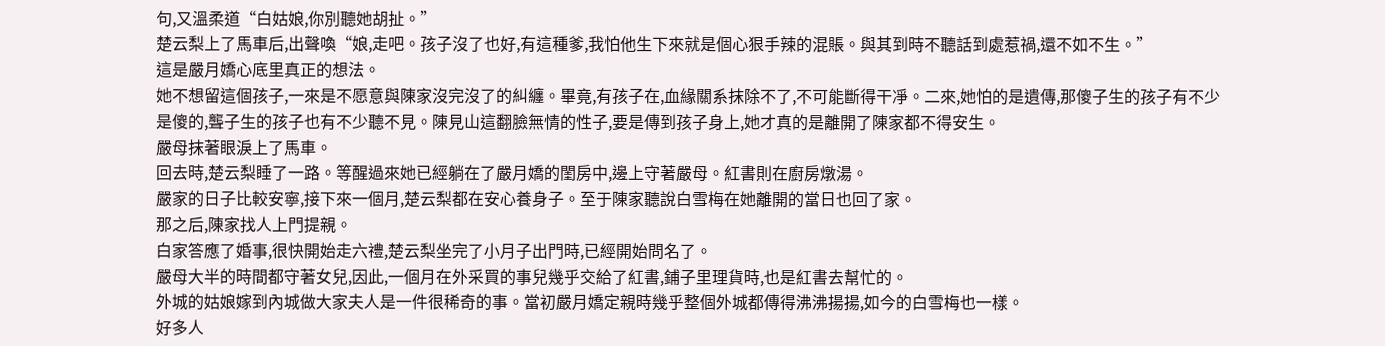句,又溫柔道“白姑娘,你別聽她胡扯。”
楚云梨上了馬車后,出聲喚“娘,走吧。孩子沒了也好,有這種爹,我怕他生下來就是個心狠手辣的混賬。與其到時不聽話到處惹禍,還不如不生。”
這是嚴月嬌心底里真正的想法。
她不想留這個孩子,一來是不愿意與陳家沒完沒了的糾纏。畢竟,有孩子在,血緣關系抹除不了,不可能斷得干凈。二來,她怕的是遺傳,那傻子生的孩子有不少是傻的,聾子生的孩子也有不少聽不見。陳見山這翻臉無情的性子,要是傳到孩子身上,她才真的是離開了陳家都不得安生。
嚴母抹著眼淚上了馬車。
回去時,楚云梨睡了一路。等醒過來她已經躺在了嚴月嬌的閨房中,邊上守著嚴母。紅書則在廚房燉湯。
嚴家的日子比較安寧,接下來一個月,楚云梨都在安心養身子。至于陳家聽說白雪梅在她離開的當日也回了家。
那之后,陳家找人上門提親。
白家答應了婚事,很快開始走六禮,楚云梨坐完了小月子出門時,已經開始問名了。
嚴母大半的時間都守著女兒,因此,一個月在外采買的事兒幾乎交給了紅書,鋪子里理貨時,也是紅書去幫忙的。
外城的姑娘嫁到內城做大家夫人是一件很稀奇的事。當初嚴月嬌定親時幾乎整個外城都傳得沸沸揚揚,如今的白雪梅也一樣。
好多人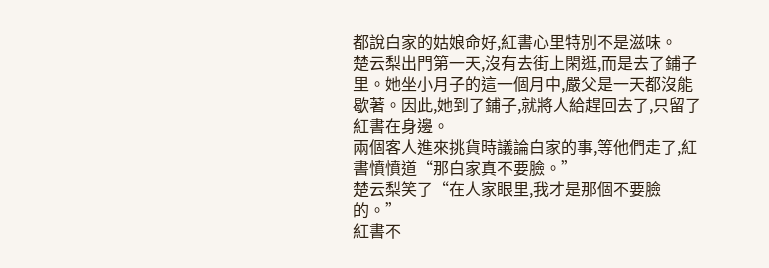都說白家的姑娘命好,紅書心里特別不是滋味。
楚云梨出門第一天,沒有去街上閑逛,而是去了鋪子里。她坐小月子的這一個月中,嚴父是一天都沒能歇著。因此,她到了鋪子,就將人給趕回去了,只留了紅書在身邊。
兩個客人進來挑貨時議論白家的事,等他們走了,紅書憤憤道“那白家真不要臉。”
楚云梨笑了“在人家眼里,我才是那個不要臉的。”
紅書不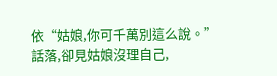依“姑娘,你可千萬別這么說。”
話落,卻見姑娘沒理自己,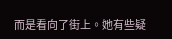而是看向了街上。她有些疑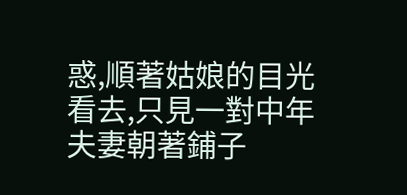惑,順著姑娘的目光看去,只見一對中年夫妻朝著鋪子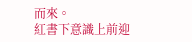而來。
紅書下意識上前迎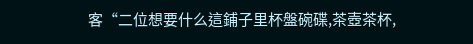客“二位想要什么這鋪子里杯盤碗碟,茶壺茶杯,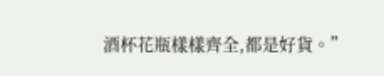酒杯花瓶樣樣齊全,都是好貨。”